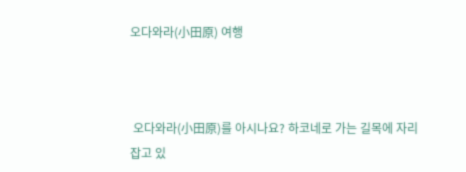오다와라(小田原) 여행



 오다와라(小田原)를 아시나요? 하코네로 가는 길목에 자리잡고 있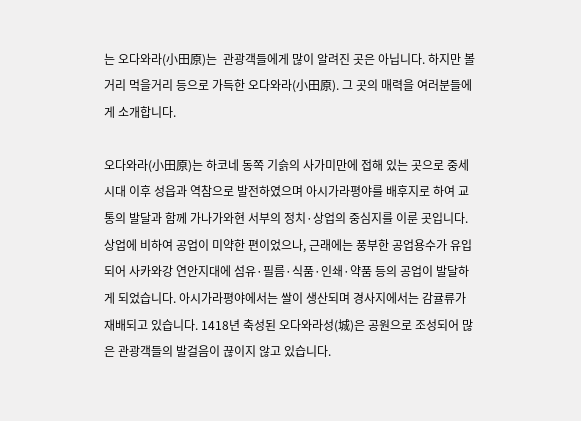는 오다와라(小田原)는  관광객들에게 많이 알려진 곳은 아닙니다. 하지만 볼거리 먹을거리 등으로 가득한 오다와라(小田原). 그 곳의 매력을 여러분들에게 소개합니다.

오다와라(小田原)는 하코네 동쪽 기슭의 사가미만에 접해 있는 곳으로 중세시대 이후 성읍과 역참으로 발전하였으며 아시가라평야를 배후지로 하여 교통의 발달과 함께 가나가와현 서부의 정치·상업의 중심지를 이룬 곳입니다. 상업에 비하여 공업이 미약한 편이었으나, 근래에는 풍부한 공업용수가 유입되어 사카와강 연안지대에 섬유·필름·식품·인쇄·약품 등의 공업이 발달하게 되었습니다. 아시가라평야에서는 쌀이 생산되며 경사지에서는 감귤류가 재배되고 있습니다. 1418년 축성된 오다와라성(城)은 공원으로 조성되어 많은 관광객들의 발걸음이 끊이지 않고 있습니다.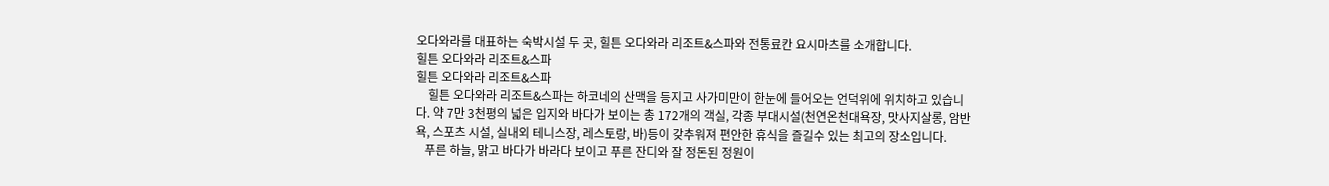오다와라를 대표하는 숙박시설 두 곳, 힐튼 오다와라 리조트&스파와 전통료칸 요시마츠를 소개합니다.
힐튼 오다와라 리조트&스파
힐튼 오다와라 리조트&스파
    힐튼 오다와라 리조트&스파는 하코네의 산맥을 등지고 사가미만이 한눈에 들어오는 언덕위에 위치하고 있습니다. 약 7만 3천평의 넓은 입지와 바다가 보이는 총 172개의 객실, 각종 부대시설(천연온천대욕장, 맛사지살롱, 암반욕, 스포츠 시설, 실내외 테니스장, 레스토랑, 바)등이 갖추워져 편안한 휴식을 즐길수 있는 최고의 장소입니다.
   푸른 하늘, 맑고 바다가 바라다 보이고 푸른 잔디와 잘 정돈된 정원이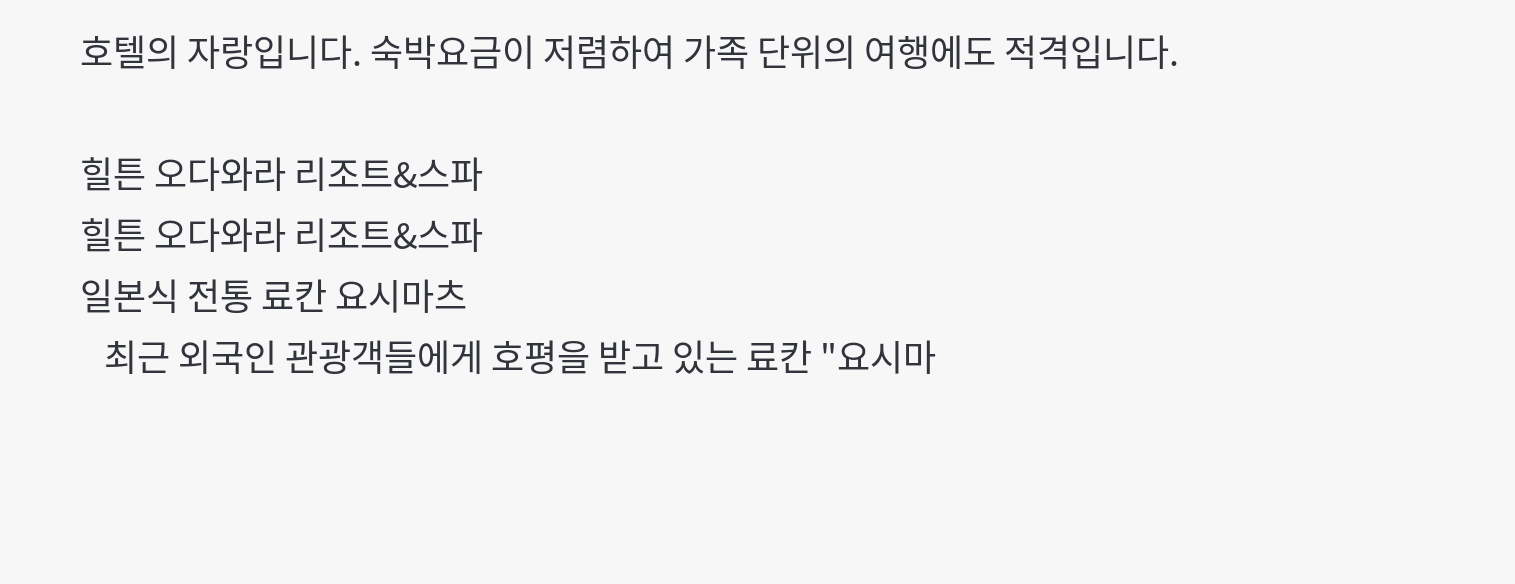호텔의 자랑입니다. 숙박요금이 저렴하여 가족 단위의 여행에도 적격입니다.

힐튼 오다와라 리조트&스파
힐튼 오다와라 리조트&스파
일본식 전통 료칸 요시마츠
   최근 외국인 관광객들에게 호평을 받고 있는 료칸 "요시마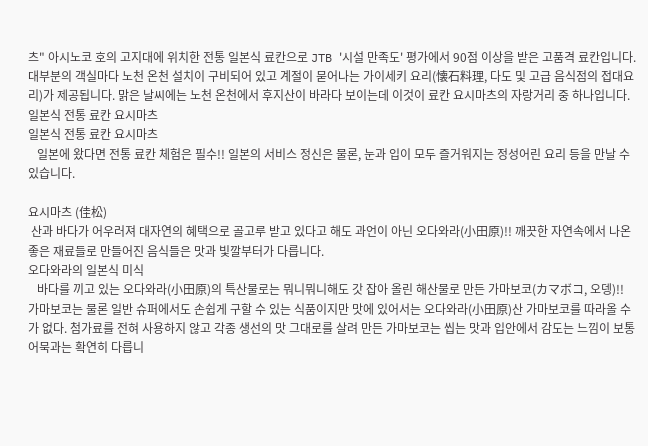츠" 아시노코 호의 고지대에 위치한 전통 일본식 료칸으로 JTB '시설 만족도' 평가에서 90점 이상을 받은 고품격 료칸입니다. 대부분의 객실마다 노천 온천 설치이 구비되어 있고 계절이 묻어나는 가이세키 요리(懐石料理, 다도 및 고급 음식점의 접대요리)가 제공됩니다. 맑은 날씨에는 노천 온천에서 후지산이 바라다 보이는데 이것이 료칸 요시마츠의 자랑거리 중 하나입니다.
일본식 전통 료칸 요시마츠
일본식 전통 료칸 요시마츠
   일본에 왔다면 전통 료칸 체험은 필수!! 일본의 서비스 정신은 물론, 눈과 입이 모두 즐거워지는 정성어린 요리 등을 만날 수 있습니다.

요시마츠 (佳松)
 산과 바다가 어우러져 대자연의 혜택으로 골고루 받고 있다고 해도 과언이 아닌 오다와라(小田原)!! 깨끗한 자연속에서 나온 좋은 재료들로 만들어진 음식들은 맛과 빛깔부터가 다릅니다.
오다와라의 일본식 미식
   바다를 끼고 있는 오다와라(小田原)의 특산물로는 뭐니뭐니해도 갓 잡아 올린 해산물로 만든 가마보코(カマボコ, 오뎅)!! 가마보코는 물론 일반 슈퍼에서도 손쉽게 구할 수 있는 식품이지만 맛에 있어서는 오다와라(小田原)산 가마보코를 따라올 수가 없다. 첨가료를 전혀 사용하지 않고 각종 생선의 맛 그대로를 살려 만든 가마보코는 씹는 맛과 입안에서 감도는 느낌이 보통 어묵과는 확연히 다릅니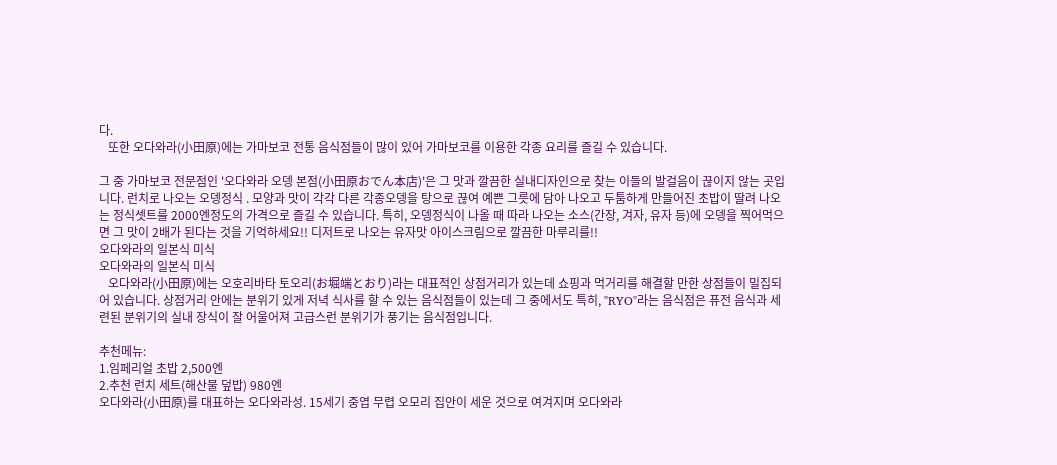다.
   또한 오다와라(小田原)에는 가마보코 전통 음식점들이 많이 있어 가마보코를 이용한 각종 요리를 즐길 수 있습니다.

그 중 가마보코 전문점인 '오다와라 오뎅 본점(小田原おでん本店)'은 그 맛과 깔끔한 실내디자인으로 찾는 이들의 발걸음이 끊이지 않는 곳입니다. 런치로 나오는 오뎅정식 . 모양과 맛이 각각 다른 각종오뎅을 탕으로 끊여 예쁜 그릇에 담아 나오고 두툼하게 만들어진 초밥이 딸려 나오는 정식셋트를 2000엔정도의 가격으로 즐길 수 있습니다. 특히, 오뎅정식이 나올 때 따라 나오는 소스(간장, 겨자, 유자 등)에 오뎅을 찍어먹으면 그 맛이 2배가 된다는 것을 기억하세요!! 디저트로 나오는 유자맛 아이스크림으로 깔끔한 마루리를!!
오다와라의 일본식 미식
오다와라의 일본식 미식
   오다와라(小田原)에는 오호리바타 토오리(お堀端とおり)라는 대표적인 상점거리가 있는데 쇼핑과 먹거리를 해결할 만한 상점들이 밀집되어 있습니다. 상점거리 안에는 분위기 있게 저녁 식사를 할 수 있는 음식점들이 있는데 그 중에서도 특히, "RYO"라는 음식점은 퓨전 음식과 세련된 분위기의 실내 장식이 잘 어울어져 고급스런 분위기가 풍기는 음식점입니다.

추천메뉴:
1.임페리얼 초밥 2,500엔
2.추천 런치 세트(해산물 덮밥) 980엔
오다와라(小田原)를 대표하는 오다와라성. 15세기 중엽 무렵 오모리 집안이 세운 것으로 여겨지며 오다와라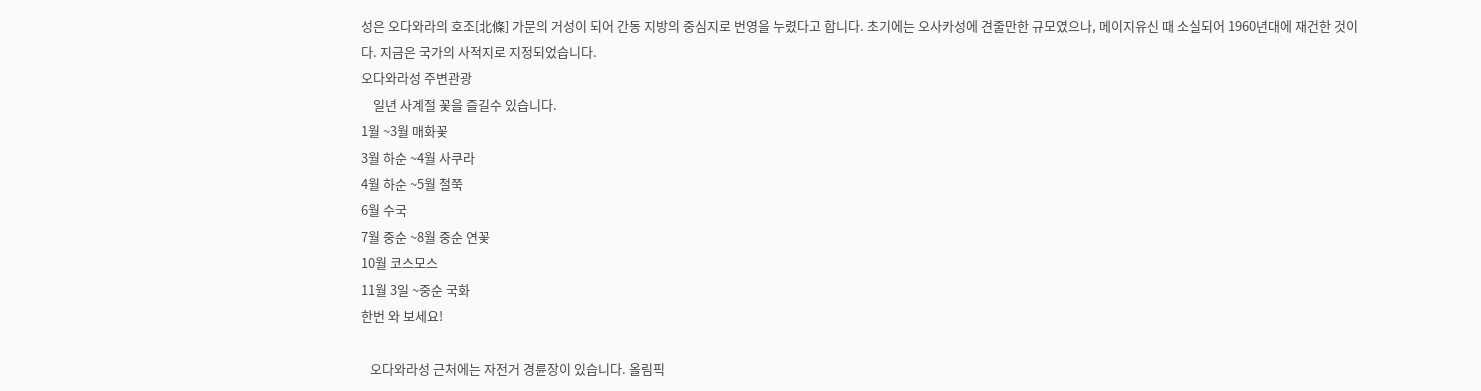성은 오다와라의 호조[北條] 가문의 거성이 되어 간동 지방의 중심지로 번영을 누렸다고 합니다. 초기에는 오사카성에 견줄만한 규모였으나, 메이지유신 때 소실되어 1960년대에 재건한 것이다. 지금은 국가의 사적지로 지정되었습니다.
오다와라성 주변관광
    일년 사계절 꽃을 즐길수 있습니다.
1월 ~3월 매화꽃
3월 하순 ~4월 사쿠라
4월 하순 ~5월 철쭉
6월 수국
7월 중순 ~8월 중순 연꽃
10월 코스모스
11월 3일 ~중순 국화
한번 와 보세요!

   오다와라성 근처에는 자전거 경륜장이 있습니다. 올림픽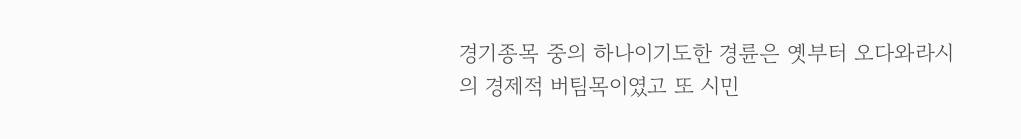경기종목 중의 하나이기도한 경륜은 옛부터 오다와라시의 경제적 버팀목이였고 또 시민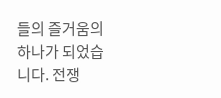들의 즐거움의 하나가 되었습니다. 전쟁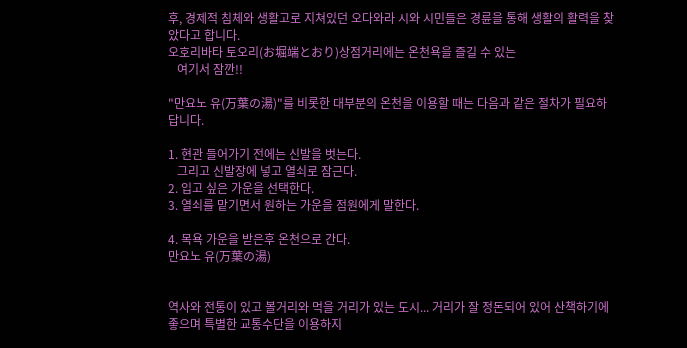후, 경제적 침체와 생활고로 지쳐있던 오다와라 시와 시민들은 경륜을 통해 생활의 활력을 찾았다고 합니다.
오호리바타 토오리(お堀端とおり)상점거리에는 온천욕을 즐길 수 있는
   여기서 잠깐!!

"만요노 유(万葉の湯)"를 비롯한 대부분의 온천을 이용할 때는 다음과 같은 절차가 필요하답니다.

1. 현관 들어가기 전에는 신발을 벗는다.
   그리고 신발장에 넣고 열쇠로 잠근다.
2. 입고 싶은 가운을 선택한다.
3. 열쇠를 맡기면서 원하는 가운을 점원에게 말한다.

4. 목욕 가운을 받은후 온천으로 간다.
만요노 유(万葉の湯)


역사와 전통이 있고 볼거리와 먹을 거리가 있는 도시... 거리가 잘 정돈되어 있어 산책하기에 좋으며 특별한 교통수단을 이용하지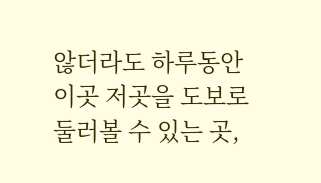않더라도 하루동안 이곳 저곳을 도보로 둘러볼 수 있는 곳,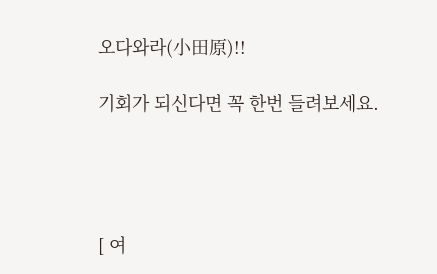오다와라(小田原)!!

기회가 되신다면 꼭 한번 들려보세요.




[ 여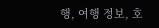행, 여행 정보, 호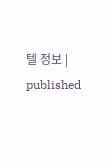텔 정보 | published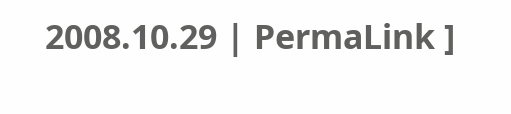2008.10.29 | PermaLink ]